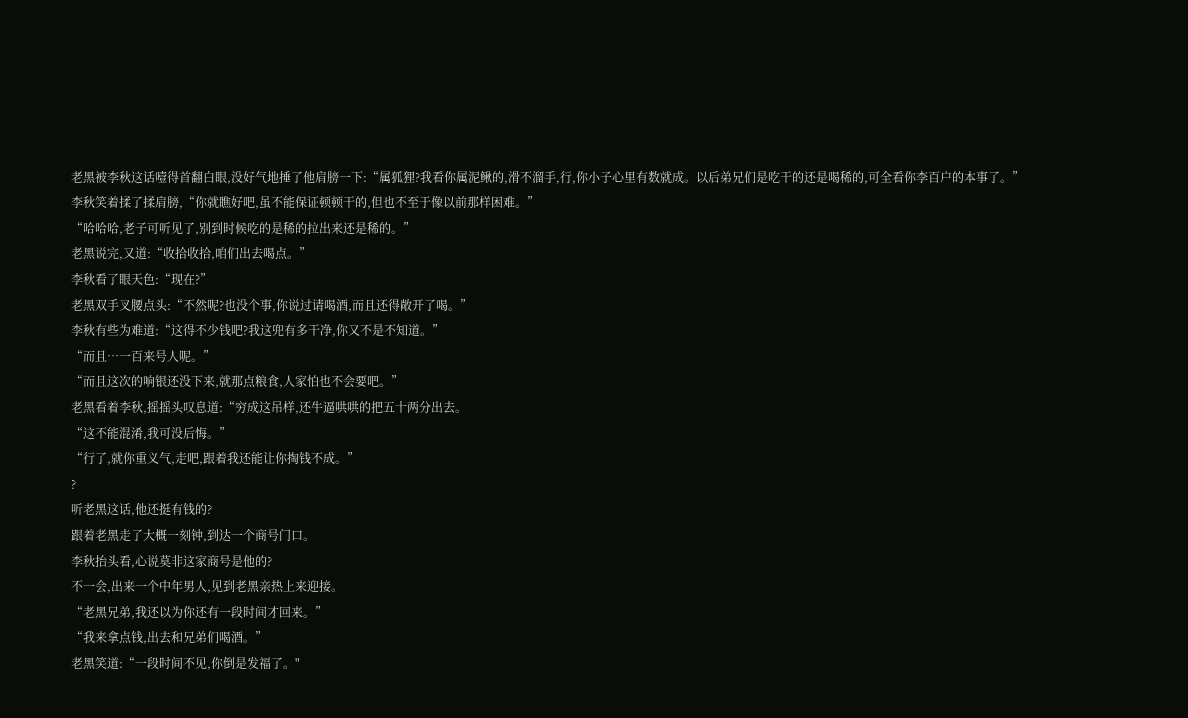老黑被李秋这话噎得首翻白眼,没好气地捶了他肩膀一下:“属狐狸?我看你属泥鳅的,滑不溜手,行,你小子心里有数就成。以后弟兄们是吃干的还是喝稀的,可全看你李百户的本事了。”
李秋笑着揉了揉肩膀,“你就瞧好吧,虽不能保证顿顿干的,但也不至于像以前那样困难。”
“哈哈哈,老子可听见了,别到时候吃的是稀的拉出来还是稀的。”
老黑说完,又道:“收拾收拾,咱们出去喝点。”
李秋看了眼天色:“现在?”
老黑双手叉腰点头:“不然呢?也没个事,你说过请喝酒,而且还得敞开了喝。”
李秋有些为难道:“这得不少钱吧?我这兜有多干净,你又不是不知道。”
“而且…一百来号人呢。”
“而且这次的响银还没下来,就那点粮食,人家怕也不会要吧。”
老黑看着李秋,摇摇头叹息道:“穷成这吊样,还牛逼哄哄的把五十两分出去。
“这不能混淆,我可没后悔。”
“行了,就你重义气,走吧,跟着我还能让你掏钱不成。”
?
听老黑这话,他还挺有钱的?
跟着老黑走了大概一刻钟,到达一个商号门口。
李秋抬头看,心说莫非这家商号是他的?
不一会,出来一个中年男人,见到老黑亲热上来迎接。
“老黑兄弟,我还以为你还有一段时间才回来。”
“我来拿点钱,出去和兄弟们喝酒。”
老黑笑道:“一段时间不见,你倒是发福了。"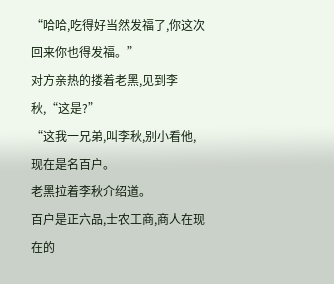“哈哈,吃得好当然发福了,你这次回来你也得发福。”
对方亲热的搂着老黑,见到李秋,“这是?”
“这我一兄弟,叫李秋,别小看他,现在是名百户。
老黑拉着李秋介绍道。
百户是正六品,士农工商,商人在现在的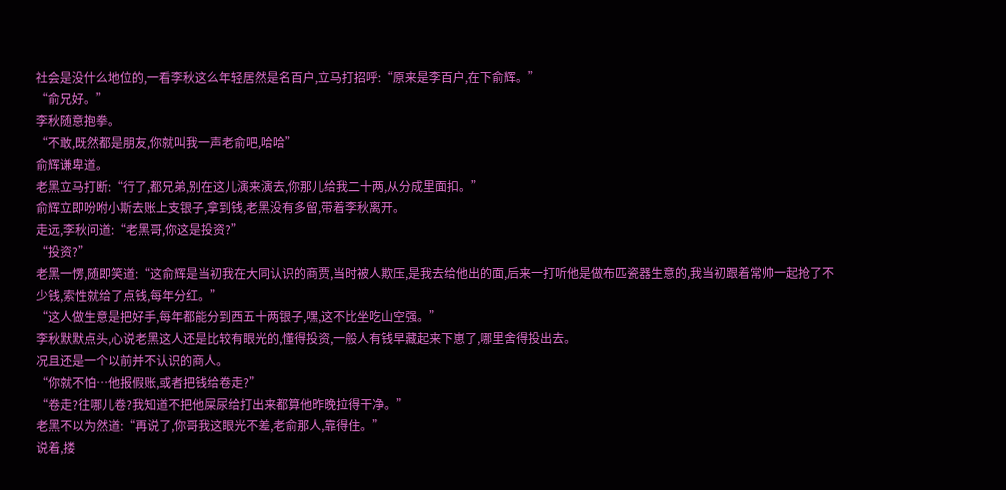社会是没什么地位的,一看李秋这么年轻居然是名百户,立马打招呼:“原来是李百户,在下俞辉。”
“俞兄好。”
李秋随意抱拳。
“不敢,既然都是朋友,你就叫我一声老俞吧,哈哈”
俞辉谦卑道。
老黑立马打断:“行了,都兄弟,别在这儿演来演去,你那儿给我二十两,从分成里面扣。”
俞辉立即吩咐小斯去账上支银子,拿到钱,老黑没有多留,带着李秋离开。
走远,李秋问道:“老黑哥,你这是投资?”
“投资?”
老黑一愣,随即笑道:“这俞辉是当初我在大同认识的商贾,当时被人欺压,是我去给他出的面,后来一打听他是做布匹瓷器生意的,我当初跟着常帅一起抢了不少钱,索性就给了点钱,每年分红。”
“这人做生意是把好手,每年都能分到西五十两银子,嘿,这不比坐吃山空强。”
李秋默默点头,心说老黑这人还是比较有眼光的,懂得投资,一般人有钱早藏起来下崽了,哪里舍得投出去。
况且还是一个以前并不认识的商人。
“你就不怕…他报假账,或者把钱给卷走?”
“卷走?往哪儿卷?我知道不把他屎尿给打出来都算他昨晚拉得干净。”
老黑不以为然道:“再说了,你哥我这眼光不差,老俞那人,靠得住。”
说着,搂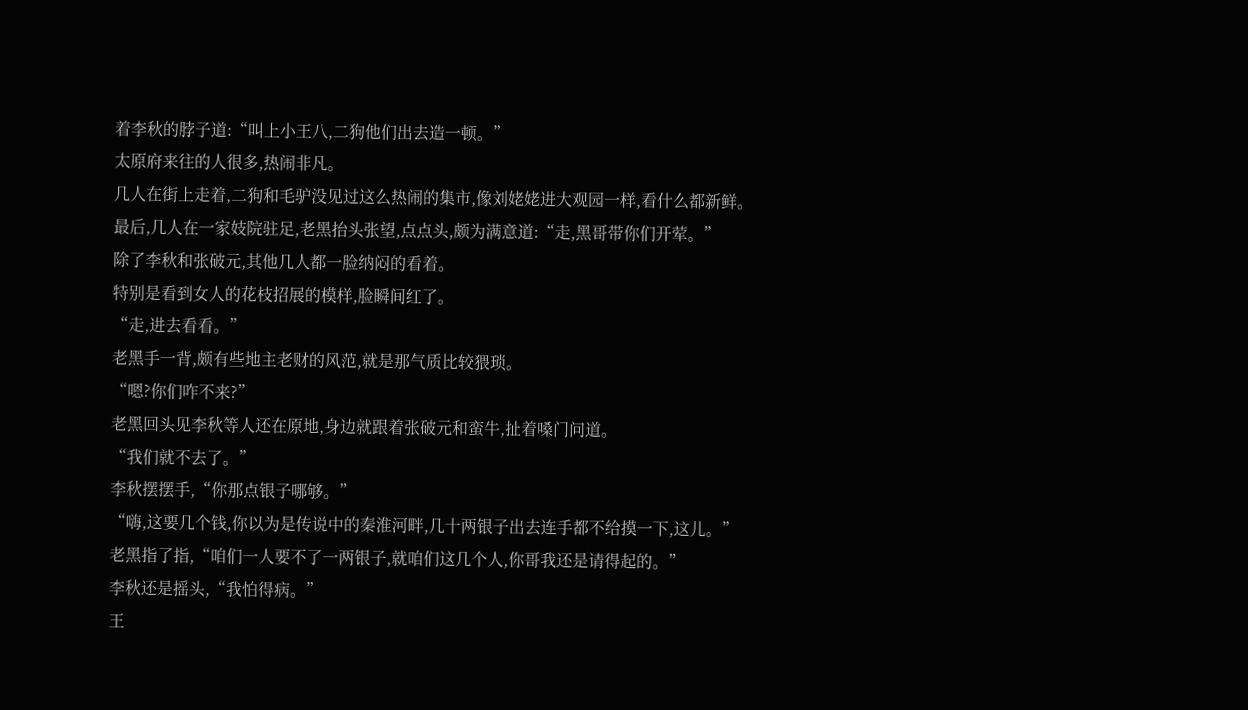着李秋的脖子道:“叫上小王八,二狗他们出去造一顿。”
太原府来往的人很多,热闹非凡。
几人在街上走着,二狗和毛驴没见过这么热闹的集市,像刘姥姥进大观园一样,看什么都新鲜。
最后,几人在一家妓院驻足,老黑抬头张望,点点头,颇为满意道:“走,黑哥带你们开荤。”
除了李秋和张破元,其他几人都一脸纳闷的看着。
特别是看到女人的花枝招展的模样,脸瞬间红了。
“走,进去看看。”
老黑手一背,颇有些地主老财的风范,就是那气质比较猥琐。
“嗯?你们咋不来?”
老黑回头见李秋等人还在原地,身边就跟着张破元和蛮牛,扯着嗓门问道。
“我们就不去了。”
李秋摆摆手,“你那点银子哪够。”
“嗨,这要几个钱,你以为是传说中的秦淮河畔,几十两银子出去连手都不给摸一下,这儿。”
老黑指了指,“咱们一人要不了一两银子,就咱们这几个人,你哥我还是请得起的。”
李秋还是摇头,“我怕得病。”
王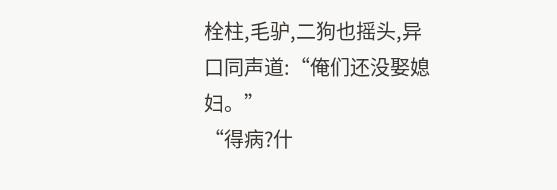栓柱,毛驴,二狗也摇头,异口同声道:“俺们还没娶媳妇。”
“得病?什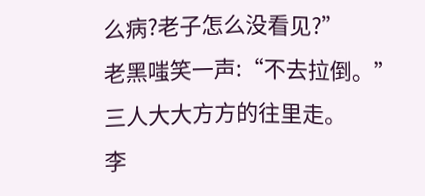么病?老子怎么没看见?”
老黑嗤笑一声:“不去拉倒。”
三人大大方方的往里走。
李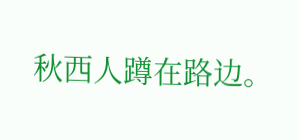秋西人蹲在路边。